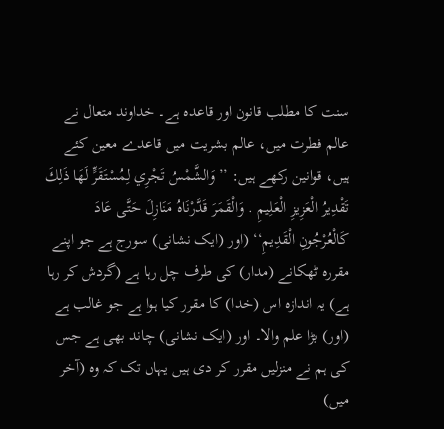سنت کا مطلب قانون اور قاعدہ ہے۔ خداوند متعال نے عالم فطرت میں، عالم بشریت میں قاعدے معین کئے ہیں، قوانین رکھے ہیں: ’’وَالشَّمْسُ تَجْرِي لِمُسْتَقَرٍّ لَھَا ذَلِكَ تَقْدِيرُ الْعَزِيزِ الْعَلِيمِ . وَالْقَمَرَ قَدَّرْنَاہُ مَنَازِلَ حَتَّى عَادَ كَالْعُرْجُونِ الْقَدِيمِ‘‘ (اور (ایک نشانی) سورج ہے جو اپنے مقررہ ٹھکانے (مدار) کی طرف چل رہا ہے (گردش کر رہا ہے) یہ اندازہ اس (خدا) کا مقرر کیا ہوا ہے جو غالب ہے (اور) بڑا علم والا۔ اور (ایک نشانی) چاند بھی ہے جس کی ہم نے منزلیں مقرر کر دی ہیں یہاں تک کہ وہ (آخر میں)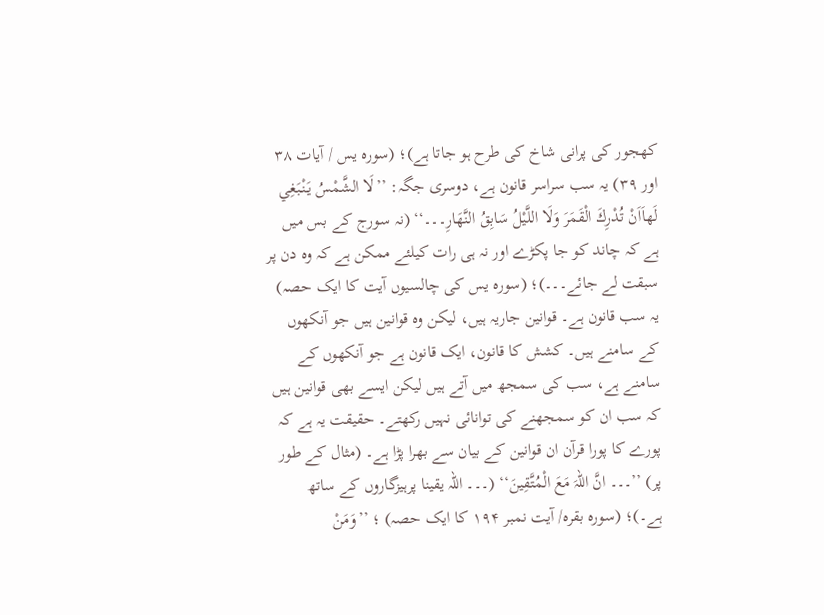کھجور کی پرانی شاخ کی طرح ہو جاتا ہے)؛ (سورہ یس / آیات ۳۸ اور ۳۹) یہ سب سراسر قانون ہے، دوسری جگہ: ’’لَا الشَّمْسُ يَنْبَغِي لَھاَاَنْ تُدْرِكَ الْقَمَرَ وَلَا اللَّيْلُ سَابِقُ النَّھَارِ۔۔۔‘‘ (نہ سورج کے بس میں ہے کہ چاند کو جا پکڑے اور نہ ہی رات کیلئے ممکن ہے کہ وہ دن پر سبقت لے جائے۔۔۔)؛ (سورہ یس کی چالسیوں آیت کا ایک حصہ) یہ سب قانون ہے۔ قوانین جاریہ ہیں، لیکن وہ قوانین ہیں جو آنکھوں کے سامنے ہیں۔ کشش کا قانون، ایک قانون ہے جو آنکھوں کے سامنے ہے، سب کی سمجھ میں آتے ہیں لیکن ایسے بھی قوانین ہیں کہ سب ان کو سمجھنے کی توانائی نہیں رکھتے۔ حقیقت یہ ہے کہ پورے کا پورا قرآن ان قوانین کے بیان سے بھرا پڑا ہے۔ (مثال کے طور پر) ’’۔۔۔ انَّ اللّہَ مَعَ الْمُتَّقِينَ‘‘ (۔۔۔ اللہ یقینا پرہیزگاروں کے ساتھ ہے۔)؛ (سورہ بقرہ/ آیت نمبر ۱۹۴ کا ایک حصہ) ؛ ’’وَمَنْ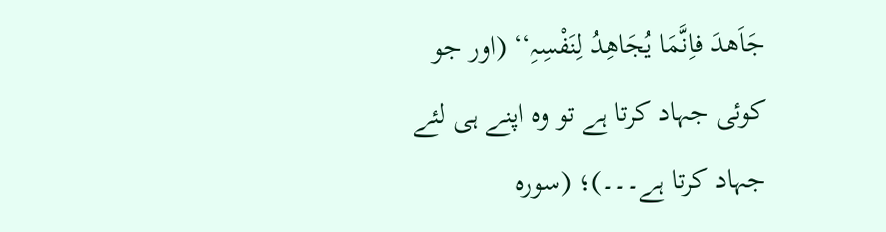جَاَھدَ فاِنَّمَا يُجَاھِدُ لِنَفْسِہِ‘‘ (اور جو کوئی جہاد کرتا ہے تو وہ اپنے ہی لئے جہاد کرتا ہے۔۔۔)؛ (سورہ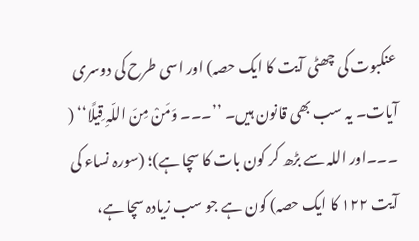عنکبوت کی چھٹی آیت کا ایک حصہ) اور اسی طرح کی دوسری آیات۔ یہ سب بھی قانون ہیں۔ ’’۔۔۔ وَمَنْ مِنَ اللّہِ قِيلًا‘‘ ( ۔۔۔اور اللہ سے بڑھ کر کون بات کا سچا ہے)؛ (سورہ نساء کی آیت ۱۲۲ کا ایک حصہ) کون ہے جو سب زیادہ سچا ہے،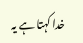خدا کہتا ہے یہ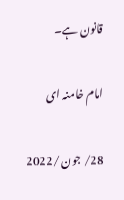قانون ہے۔

امام خامنہ ای

28/ جون /2022